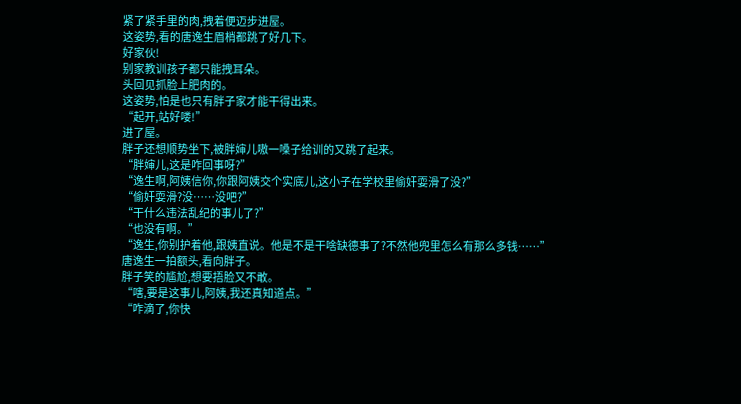紧了紧手里的肉,拽着便迈步进屋。
这姿势,看的唐逸生眉梢都跳了好几下。
好家伙!
别家教训孩子都只能拽耳朵。
头回见抓脸上肥肉的。
这姿势,怕是也只有胖子家才能干得出来。
“起开,站好喽!”
进了屋。
胖子还想顺势坐下,被胖婶儿嗷一嗓子给训的又跳了起来。
“胖婶儿,这是咋回事呀?”
“逸生啊,阿姨信你,你跟阿姨交个实底儿,这小子在学校里偷奸耍滑了没?”
“偷奸耍滑?没……没吧?”
“干什么违法乱纪的事儿了?”
“也没有啊。”
“逸生,你别护着他,跟姨直说。他是不是干啥缺德事了?不然他兜里怎么有那么多钱……”
唐逸生一拍额头,看向胖子。
胖子笑的尴尬,想要捂脸又不敢。
“嗐,要是这事儿,阿姨,我还真知道点。”
“咋滴了,你快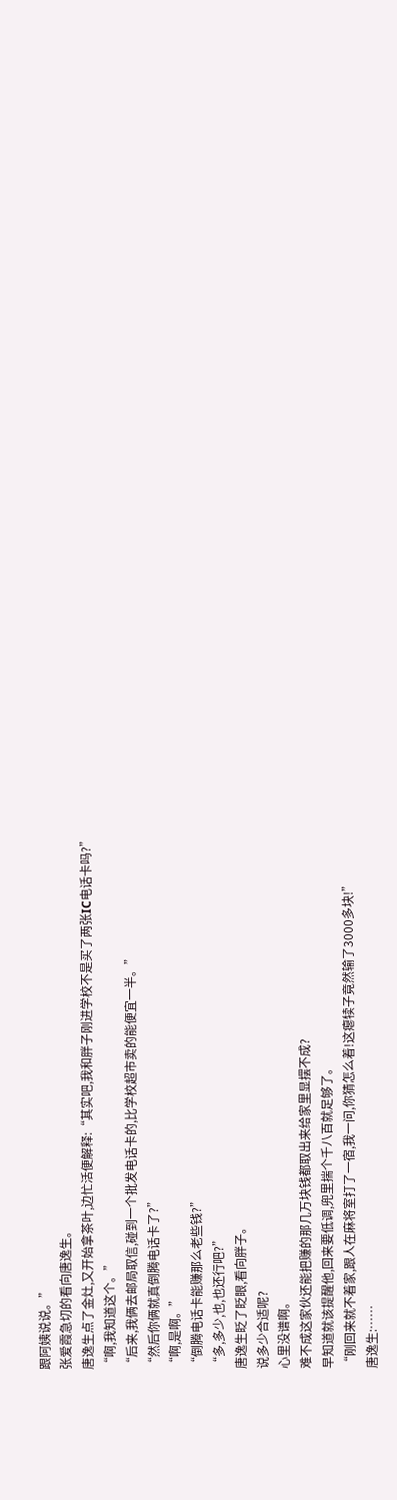跟阿姨说说。”
张爱霞急切的看向唐逸生。
唐逸生点了金灶,又开始拿茶叶,边忙活便解释:“其实吧,我和胖子刚进学校不是买了两张IC电话卡吗?”
“啊,我知道这个。”
“后来,我俩去邮局取信,碰到一个批发电话卡的,比学校超市卖的能便宜一半。”
“然后你俩就真倒腾电话卡了?”
“啊,是啊。”
“倒腾电话卡能赚那么老些钱?”
“多,多少,也,也还行吧?”
唐逸生眨了眨眼,看向胖子。
说多少合适呢?
心里没谱啊。
难不成这家伙还能把赚的那几万块钱都取出来给家里显摆不成?
早知道就该提醒他,回来要低调,兜里揣个千八百就足够了。
“刚回来就不着家,跟人在麻将室打了一宿,我一问,你猜怎么着!这瘪犊子竟然输了3000多块!”
唐逸生:……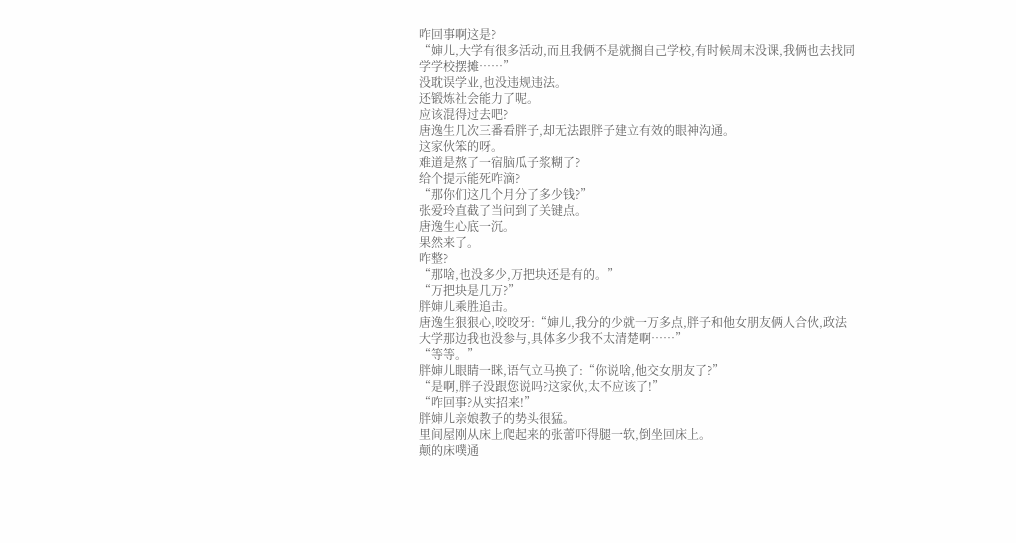咋回事啊这是?
“婶儿,大学有很多活动,而且我俩不是就搁自己学校,有时候周末没课,我俩也去找同学学校摆摊……”
没耽误学业,也没违规违法。
还锻炼社会能力了呢。
应该混得过去吧?
唐逸生几次三番看胖子,却无法跟胖子建立有效的眼神沟通。
这家伙笨的呀。
难道是熬了一宿脑瓜子浆糊了?
给个提示能死咋滴?
“那你们这几个月分了多少钱?”
张爱玲直截了当问到了关键点。
唐逸生心底一沉。
果然来了。
咋整?
“那啥,也没多少,万把块还是有的。”
“万把块是几万?”
胖婶儿乘胜追击。
唐逸生狠狠心,咬咬牙:“婶儿,我分的少就一万多点,胖子和他女朋友俩人合伙,政法大学那边我也没参与,具体多少我不太清楚啊……”
“等等。”
胖婶儿眼睛一眯,语气立马换了:“你说啥,他交女朋友了?”
“是啊,胖子没跟您说吗?这家伙,太不应该了!”
“咋回事?从实招来!”
胖婶儿亲娘教子的势头很猛。
里间屋刚从床上爬起来的张蕾吓得腿一软,倒坐回床上。
颠的床噗通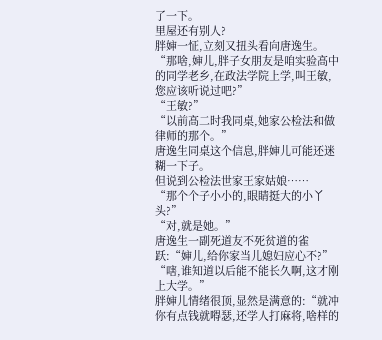了一下。
里屋还有别人?
胖婶一怔,立刻又扭头看向唐逸生。
“那啥,婶儿,胖子女朋友是咱实验高中的同学老乡,在政法学院上学,叫王敏,您应该听说过吧?”
“王敏?”
“以前高二时我同桌,她家公检法和做律师的那个。”
唐逸生同桌这个信息,胖婶儿可能还迷糊一下子。
但说到公检法世家王家姑娘……
“那个个子小小的,眼睛挺大的小丫头?”
“对,就是她。”
唐逸生一副死道友不死贫道的雀跃:“婶儿,给你家当儿媳妇应心不?”
“嗐,谁知道以后能不能长久啊,这才刚上大学。”
胖婶儿情绪很顶,显然是满意的:“就冲你有点钱就嘚瑟,还学人打麻将,啥样的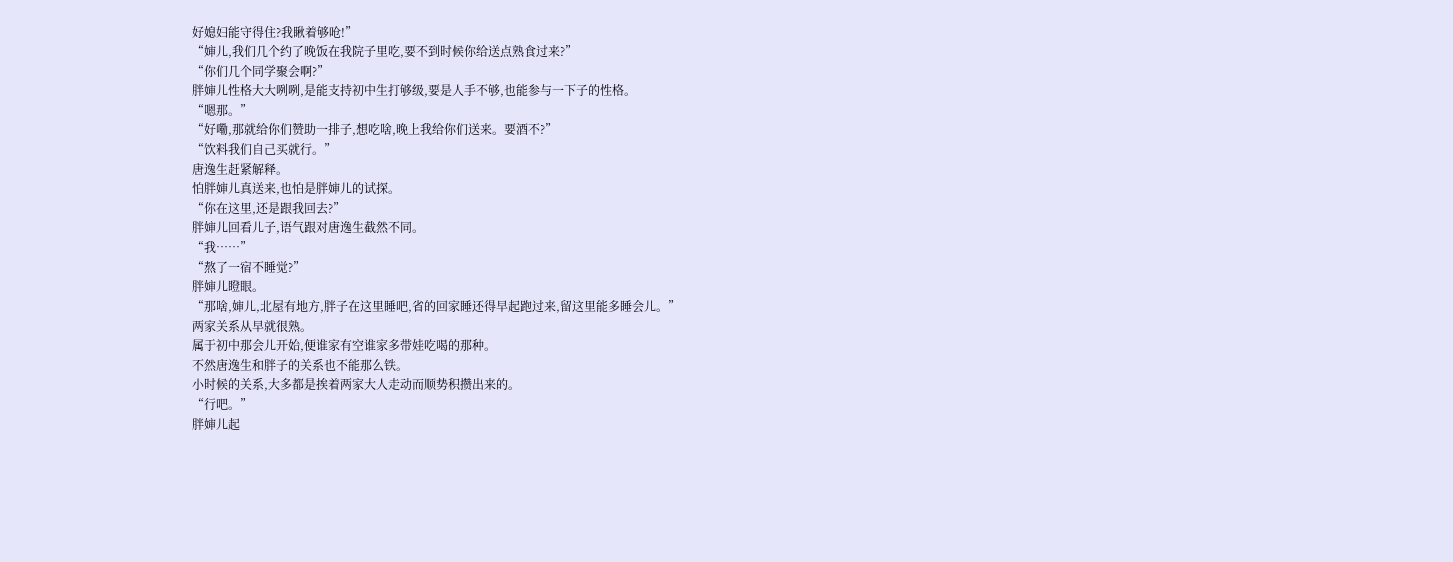好媳妇能守得住?我瞅着够呛!”
“婶儿,我们几个约了晚饭在我院子里吃,要不到时候你给送点熟食过来?”
“你们几个同学聚会啊?”
胖婶儿性格大大咧咧,是能支持初中生打够级,要是人手不够,也能参与一下子的性格。
“嗯那。”
“好嘞,那就给你们赞助一排子,想吃啥,晚上我给你们送来。要酒不?”
“饮料我们自己买就行。”
唐逸生赶紧解释。
怕胖婶儿真送来,也怕是胖婶儿的试探。
“你在这里,还是跟我回去?”
胖婶儿回看儿子,语气跟对唐逸生截然不同。
“我……”
“熬了一宿不睡觉?”
胖婶儿瞪眼。
“那啥,婶儿,北屋有地方,胖子在这里睡吧,省的回家睡还得早起跑过来,留这里能多睡会儿。”
两家关系从早就很熟。
属于初中那会儿开始,便谁家有空谁家多带娃吃喝的那种。
不然唐逸生和胖子的关系也不能那么铁。
小时候的关系,大多都是挨着两家大人走动而顺势积攒出来的。
“行吧。”
胖婶儿起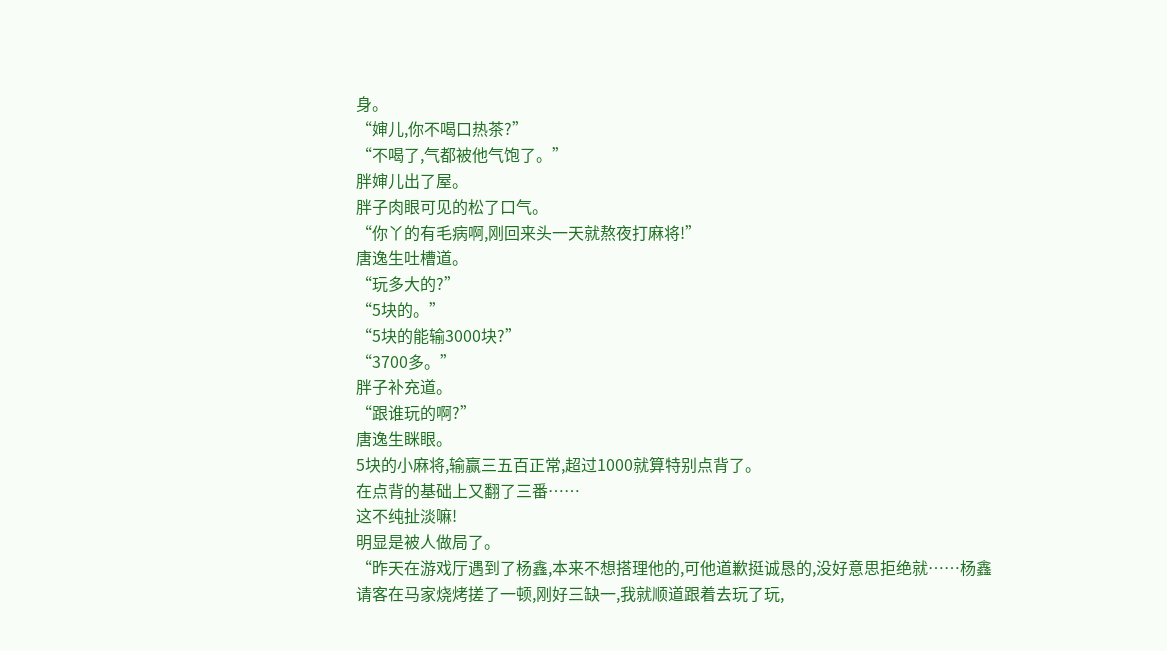身。
“婶儿,你不喝口热茶?”
“不喝了,气都被他气饱了。”
胖婶儿出了屋。
胖子肉眼可见的松了口气。
“你丫的有毛病啊,刚回来头一天就熬夜打麻将!”
唐逸生吐槽道。
“玩多大的?”
“5块的。”
“5块的能输3000块?”
“3700多。”
胖子补充道。
“跟谁玩的啊?”
唐逸生眯眼。
5块的小麻将,输赢三五百正常,超过1000就算特别点背了。
在点背的基础上又翻了三番……
这不纯扯淡嘛!
明显是被人做局了。
“昨天在游戏厅遇到了杨鑫,本来不想搭理他的,可他道歉挺诚恳的,没好意思拒绝就……杨鑫请客在马家烧烤搓了一顿,刚好三缺一,我就顺道跟着去玩了玩,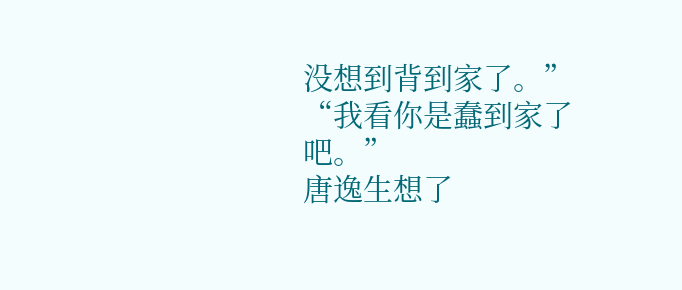没想到背到家了。”
“我看你是蠢到家了吧。”
唐逸生想了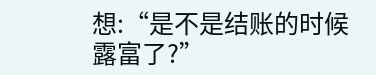想:“是不是结账的时候露富了?”